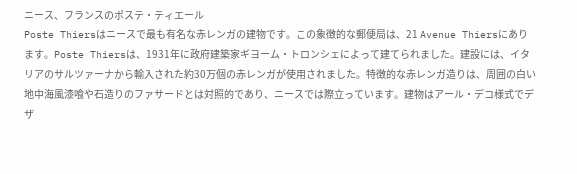ニース、フランスのポステ・ティエール
Poste Thiersはニースで最も有名な赤レンガの建物です。この象徴的な郵便局は、21 Avenue Thiersにあります。Poste Thiersは、1931年に政府建築家ギヨーム・トロンシェによって建てられました。建設には、イタリアのサルツァーナから輸入された約30万個の赤レンガが使用されました。特徴的な赤レンガ造りは、周囲の白い地中海風漆喰や石造りのファサードとは対照的であり、ニースでは際立っています。建物はアール・デコ様式でデザ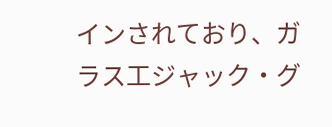インされており、ガラス工ジャック・グ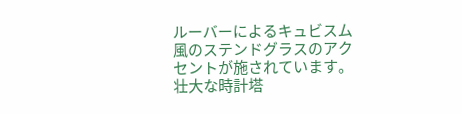ルーバーによるキュビスム風のステンドグラスのアクセントが施されています。壮大な時計塔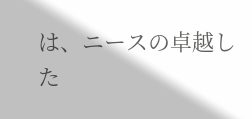は、ニースの卓越した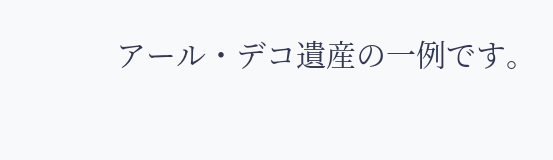アール・デコ遺産の一例です。